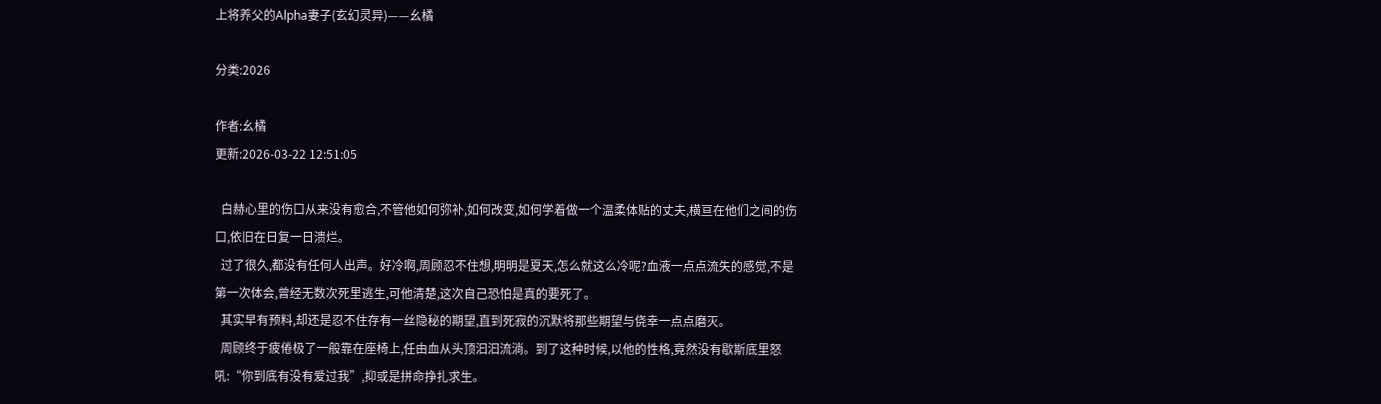上将养父的Alpha妻子(玄幻灵异)——幺橘

分类:2026

作者:幺橘
更新:2026-03-22 12:51:05

  白赫心里的伤口从来没有愈合,不管他如何弥补,如何改变,如何学着做一个温柔体贴的丈夫,横亘在他们之间的伤口,依旧在日复一日溃烂。
  过了很久,都没有任何人出声。好冷啊,周顾忍不住想,明明是夏天,怎么就这么冷呢?血液一点点流失的感觉,不是第一次体会,曾经无数次死里逃生,可他清楚,这次自己恐怕是真的要死了。
  其实早有预料,却还是忍不住存有一丝隐秘的期望,直到死寂的沉默将那些期望与侥幸一点点磨灭。
  周顾终于疲倦极了一般靠在座椅上,任由血从头顶汩汩流淌。到了这种时候,以他的性格,竟然没有歇斯底里怒吼:“你到底有没有爱过我”,抑或是拼命挣扎求生。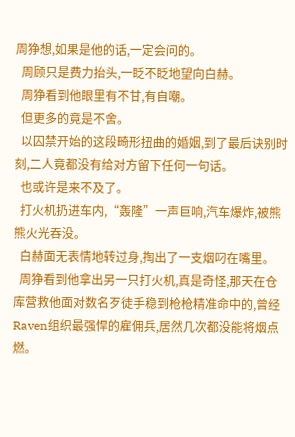周狰想,如果是他的话,一定会问的。
  周顾只是费力抬头,一眨不眨地望向白赫。
  周狰看到他眼里有不甘,有自嘲。
  但更多的竟是不舍。
  以囚禁开始的这段畸形扭曲的婚姻,到了最后诀别时刻,二人竟都没有给对方留下任何一句话。
  也或许是来不及了。
  打火机扔进车内,“轰隆”一声巨响,汽车爆炸,被熊熊火光吞没。
  白赫面无表情地转过身,掏出了一支烟叼在嘴里。
  周狰看到他拿出另一只打火机,真是奇怪,那天在仓库营救他面对数名歹徒手稳到枪枪精准命中的,曾经Raven组织最强悍的雇佣兵,居然几次都没能将烟点燃。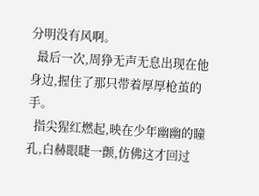分明没有风啊。
  最后一次,周狰无声无息出现在他身边,握住了那只带着厚厚枪茧的手。
  指尖猩红燃起,映在少年幽幽的瞳孔,白赫眼睫一颤,仿佛这才回过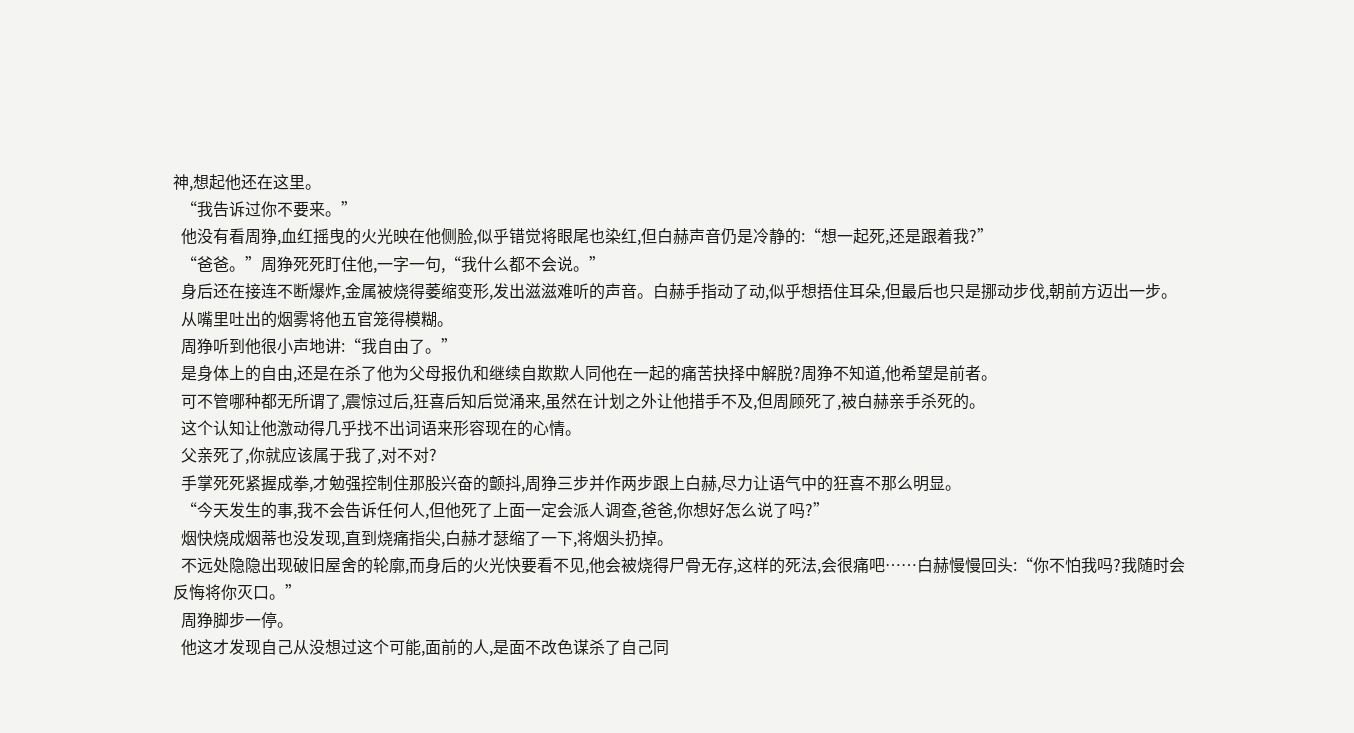神,想起他还在这里。
  “我告诉过你不要来。”
  他没有看周狰,血红摇曳的火光映在他侧脸,似乎错觉将眼尾也染红,但白赫声音仍是冷静的:“想一起死,还是跟着我?”
  “爸爸。”周狰死死盯住他,一字一句,“我什么都不会说。”
  身后还在接连不断爆炸,金属被烧得萎缩变形,发出滋滋难听的声音。白赫手指动了动,似乎想捂住耳朵,但最后也只是挪动步伐,朝前方迈出一步。
  从嘴里吐出的烟雾将他五官笼得模糊。
  周狰听到他很小声地讲:“我自由了。”
  是身体上的自由,还是在杀了他为父母报仇和继续自欺欺人同他在一起的痛苦抉择中解脱?周狰不知道,他希望是前者。
  可不管哪种都无所谓了,震惊过后,狂喜后知后觉涌来,虽然在计划之外让他措手不及,但周顾死了,被白赫亲手杀死的。
  这个认知让他激动得几乎找不出词语来形容现在的心情。
  父亲死了,你就应该属于我了,对不对?
  手掌死死紧握成拳,才勉强控制住那股兴奋的颤抖,周狰三步并作两步跟上白赫,尽力让语气中的狂喜不那么明显。
  “今天发生的事,我不会告诉任何人,但他死了上面一定会派人调查,爸爸,你想好怎么说了吗?”
  烟快烧成烟蒂也没发现,直到烧痛指尖,白赫才瑟缩了一下,将烟头扔掉。
  不远处隐隐出现破旧屋舍的轮廓,而身后的火光快要看不见,他会被烧得尸骨无存,这样的死法,会很痛吧……白赫慢慢回头:“你不怕我吗?我随时会反悔将你灭口。”
  周狰脚步一停。
  他这才发现自己从没想过这个可能,面前的人,是面不改色谋杀了自己同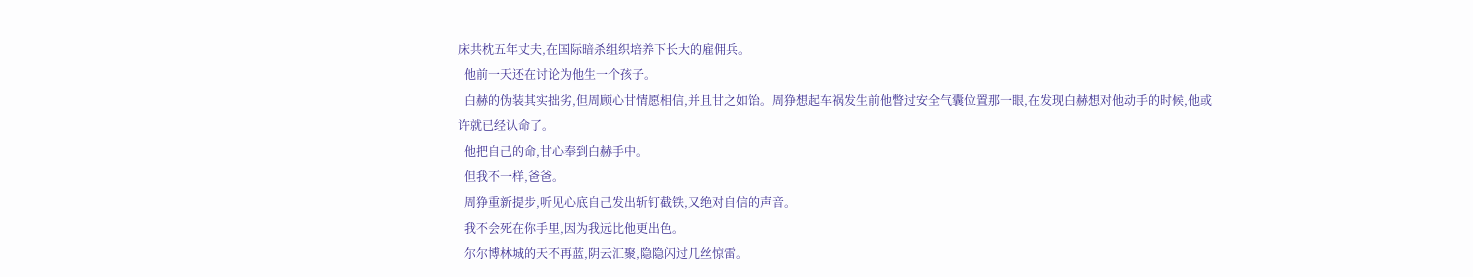床共枕五年丈夫,在国际暗杀组织培养下长大的雇佣兵。
  他前一天还在讨论为他生一个孩子。
  白赫的伪装其实拙劣,但周顾心甘情愿相信,并且甘之如饴。周狰想起车祸发生前他瞥过安全气囊位置那一眼,在发现白赫想对他动手的时候,他或许就已经认命了。
  他把自己的命,甘心奉到白赫手中。
  但我不一样,爸爸。
  周狰重新提步,听见心底自己发出斩钉截铁,又绝对自信的声音。
  我不会死在你手里,因为我远比他更出色。
  尔尔博林城的天不再蓝,阴云汇聚,隐隐闪过几丝惊雷。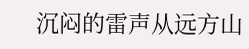沉闷的雷声从远方山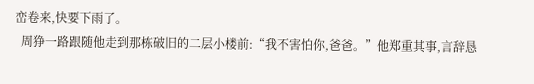峦卷来,快要下雨了。
  周狰一路跟随他走到那栋破旧的二层小楼前:“我不害怕你,爸爸。”他郑重其事,言辞恳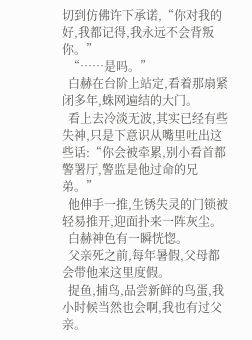切到仿佛许下承诺,“你对我的好,我都记得,我永远不会背叛你。”
  “……是吗。”
  白赫在台阶上站定,看着那扇紧闭多年,蛛网遍结的大门。
  看上去冷淡无波,其实已经有些失神,只是下意识从嘴里吐出这些话:“你会被牵累,别小看首都警署厅,警监是他过命的兄弟。”
  他伸手一推,生锈失灵的门锁被轻易推开,迎面扑来一阵灰尘。
  白赫神色有一瞬恍惚。
  父亲死之前,每年暑假,父母都会带他来这里度假。
  捉鱼,捕鸟,品尝新鲜的鸟蛋,我小时候当然也会啊,我也有过父亲。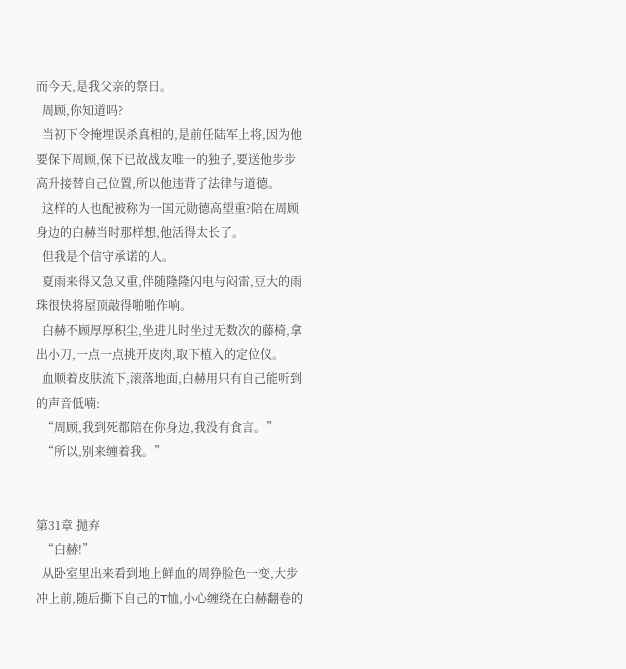而今天,是我父亲的祭日。
  周顾,你知道吗?
  当初下令掩埋误杀真相的,是前任陆军上将,因为他要保下周顾,保下已故战友唯一的独子,要送他步步高升接替自己位置,所以他违背了法律与道德。
  这样的人也配被称为一国元勋德高望重?陪在周顾身边的白赫当时那样想,他活得太长了。
  但我是个信守承诺的人。
  夏雨来得又急又重,伴随隆隆闪电与闷雷,豆大的雨珠很快将屋顶敲得啪啪作响。
  白赫不顾厚厚积尘,坐进儿时坐过无数次的藤椅,拿出小刀,一点一点挑开皮肉,取下植入的定位仪。
  血顺着皮肤流下,滚落地面,白赫用只有自己能听到的声音低喃:
  “周顾,我到死都陪在你身边,我没有食言。”
  “所以,别来缠着我。”


第31章 抛弃
  “白赫!”
  从卧室里出来看到地上鲜血的周狰脸色一变,大步冲上前,随后撕下自己的T恤,小心缠绕在白赫翻卷的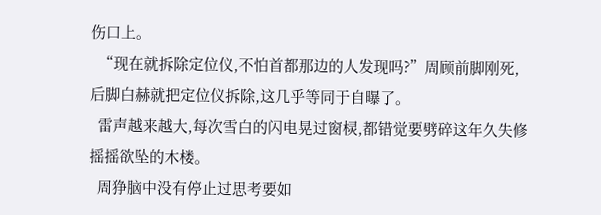伤口上。
  “现在就拆除定位仪,不怕首都那边的人发现吗?”周顾前脚刚死,后脚白赫就把定位仪拆除,这几乎等同于自曝了。
  雷声越来越大,每次雪白的闪电晃过窗棂,都错觉要劈碎这年久失修摇摇欲坠的木楼。
  周狰脑中没有停止过思考要如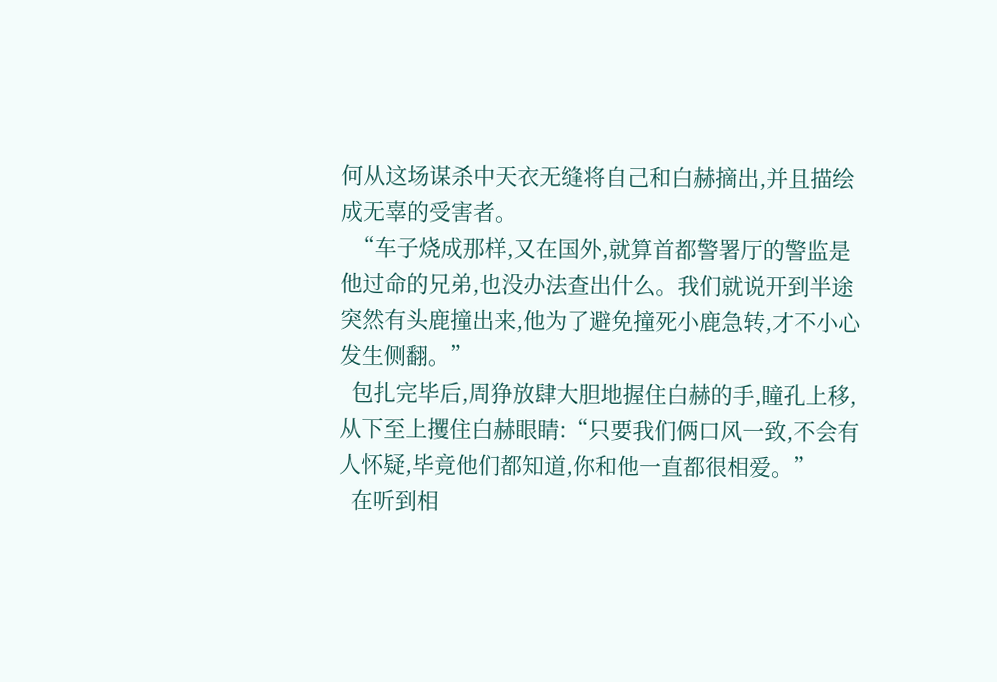何从这场谋杀中天衣无缝将自己和白赫摘出,并且描绘成无辜的受害者。
  “车子烧成那样,又在国外,就算首都警署厅的警监是他过命的兄弟,也没办法查出什么。我们就说开到半途突然有头鹿撞出来,他为了避免撞死小鹿急转,才不小心发生侧翻。”
  包扎完毕后,周狰放肆大胆地握住白赫的手,瞳孔上移,从下至上攫住白赫眼睛:“只要我们俩口风一致,不会有人怀疑,毕竟他们都知道,你和他一直都很相爱。”
  在听到相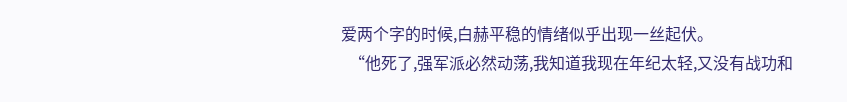爱两个字的时候,白赫平稳的情绪似乎出现一丝起伏。
  “他死了,强军派必然动荡,我知道我现在年纪太轻,又没有战功和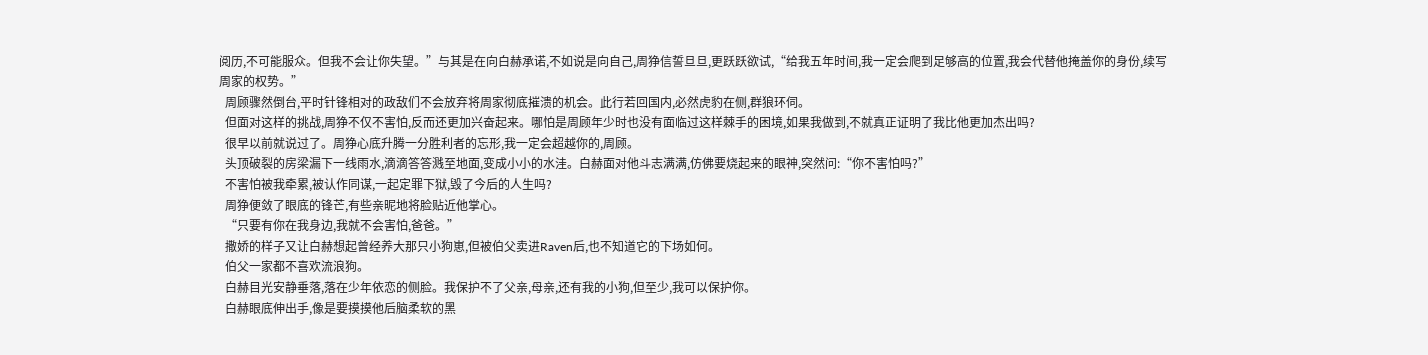阅历,不可能服众。但我不会让你失望。”与其是在向白赫承诺,不如说是向自己,周狰信誓旦旦,更跃跃欲试,“给我五年时间,我一定会爬到足够高的位置,我会代替他掩盖你的身份,续写周家的权势。”
  周顾骤然倒台,平时针锋相对的政敌们不会放弃将周家彻底摧溃的机会。此行若回国内,必然虎豹在侧,群狼环伺。
  但面对这样的挑战,周狰不仅不害怕,反而还更加兴奋起来。哪怕是周顾年少时也没有面临过这样棘手的困境,如果我做到,不就真正证明了我比他更加杰出吗?
  很早以前就说过了。周狰心底升腾一分胜利者的忘形,我一定会超越你的,周顾。
  头顶破裂的房梁漏下一线雨水,滴滴答答溅至地面,变成小小的水洼。白赫面对他斗志满满,仿佛要烧起来的眼神,突然问:“你不害怕吗?”
  不害怕被我牵累,被认作同谋,一起定罪下狱,毁了今后的人生吗?
  周狰便敛了眼底的锋芒,有些亲昵地将脸贴近他掌心。
  “只要有你在我身边,我就不会害怕,爸爸。”
  撒娇的样子又让白赫想起曾经养大那只小狗崽,但被伯父卖进Raven后,也不知道它的下场如何。
  伯父一家都不喜欢流浪狗。
  白赫目光安静垂落,落在少年依恋的侧脸。我保护不了父亲,母亲,还有我的小狗,但至少,我可以保护你。
  白赫眼底伸出手,像是要摸摸他后脑柔软的黑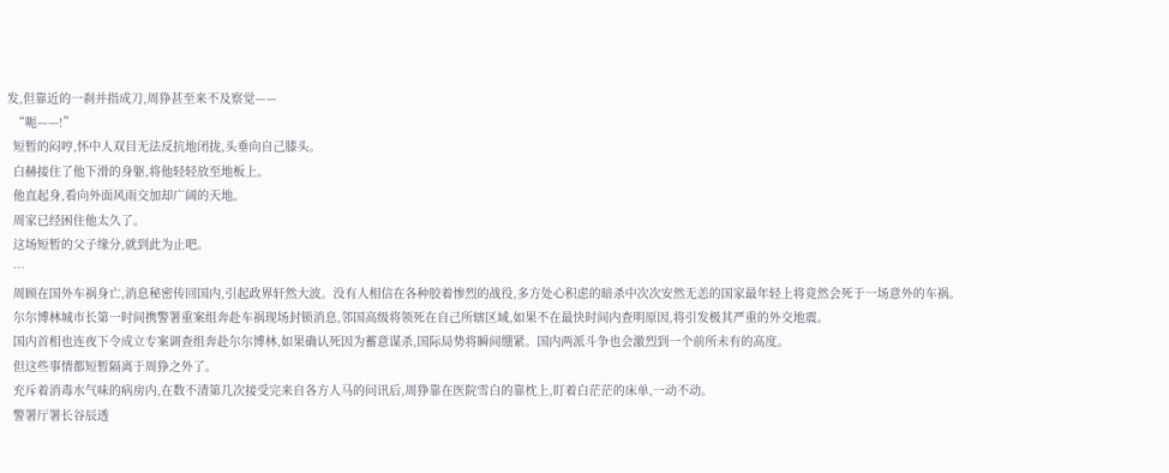发,但靠近的一刹并指成刀,周狰甚至来不及察觉——
  “呃——!”
  短暂的闷哼,怀中人双目无法反抗地闭拢,头垂向自己膝头。
  白赫接住了他下滑的身躯,将他轻轻放至地板上。
  他直起身,看向外面风雨交加却广阔的天地。
  周家已经困住他太久了。
  这场短暂的父子缘分,就到此为止吧。
  …
  周顾在国外车祸身亡,消息秘密传回国内,引起政界轩然大波。没有人相信在各种胶着惨烈的战役,多方处心积虑的暗杀中次次安然无恙的国家最年轻上将竟然会死于一场意外的车祸。
  尔尔博林城市长第一时间携警署重案组奔赴车祸现场封锁消息,邻国高级将领死在自己所辖区域,如果不在最快时间内查明原因,将引发极其严重的外交地震。
  国内首相也连夜下令成立专案调查组奔赴尔尔博林,如果确认死因为蓄意谋杀,国际局势将瞬间绷紧。国内两派斗争也会激烈到一个前所未有的高度。
  但这些事情都短暂隔离于周狰之外了。
  充斥着消毒水气味的病房内,在数不清第几次接受完来自各方人马的问讯后,周狰靠在医院雪白的靠枕上,盯着白茫茫的床单,一动不动。
  警署厅署长谷辰透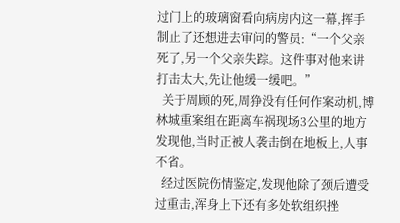过门上的玻璃窗看向病房内这一幕,挥手制止了还想进去审问的警员:“一个父亲死了,另一个父亲失踪。这件事对他来讲打击太大,先让他缓一缓吧。”
  关于周顾的死,周狰没有任何作案动机,博林城重案组在距离车祸现场3公里的地方发现他,当时正被人袭击倒在地板上,人事不省。
  经过医院伤情鉴定,发现他除了颈后遭受过重击,浑身上下还有多处软组织挫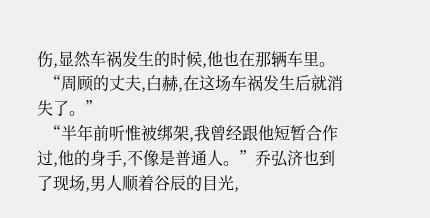伤,显然车祸发生的时候,他也在那辆车里。
  “周顾的丈夫,白赫,在这场车祸发生后就消失了。”
  “半年前听惟被绑架,我曾经跟他短暂合作过,他的身手,不像是普通人。”乔弘济也到了现场,男人顺着谷辰的目光,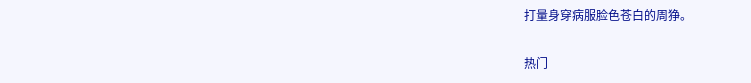打量身穿病服脸色苍白的周狰。

热门